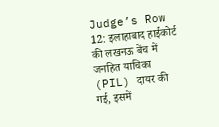Judge’s Row 12: इलाहाबाद हाईकोर्ट की लखनऊ बेंच में जनहित याचिका (PIL) दायर की गई, इसमें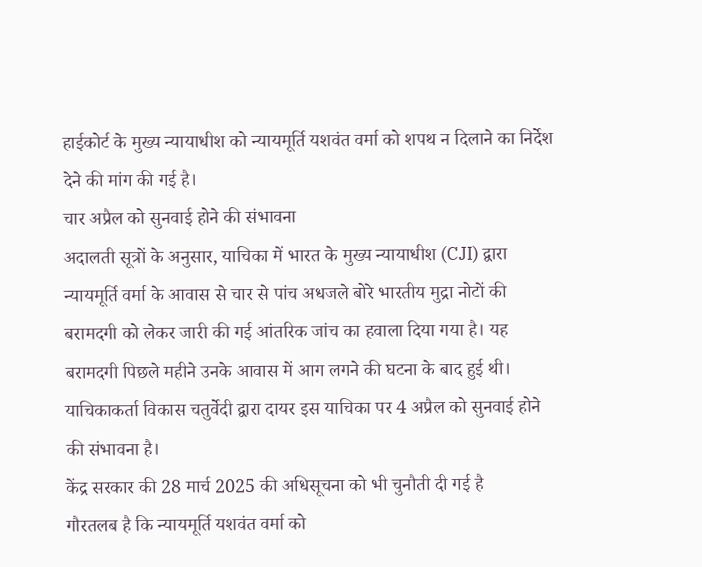हाईकोर्ट के मुख्य न्यायाधीश को न्यायमूर्ति यशवंत वर्मा को शपथ न दिलाने का निर्देश देने की मांग की गई है।
चार अप्रैल को सुनवाई होने की संभावना
अदालती सूत्रों के अनुसार, याचिका में भारत के मुख्य न्यायाधीश (CJI) द्वारा न्यायमूर्ति वर्मा के आवास से चार से पांच अधजले बोरे भारतीय मुद्रा नोटों की बरामदगी को लेकर जारी की गई आंतरिक जांच का हवाला दिया गया है। यह बरामदगी पिछले महीने उनके आवास में आग लगने की घटना के बाद हुई थी। याचिकाकर्ता विकास चतुर्वेदी द्वारा दायर इस याचिका पर 4 अप्रैल को सुनवाई होने की संभावना है।
केंद्र सरकार की 28 मार्च 2025 की अधिसूचना को भी चुनौती दी गई है
गौरतलब है कि न्यायमूर्ति यशवंत वर्मा को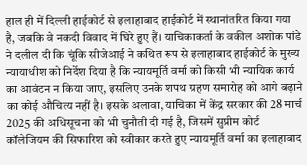हाल ही में दिल्ली हाईकोर्ट से इलाहाबाद हाईकोर्ट में स्थानांतरित किया गया है, जबकि वे नकदी विवाद में घिरे हुए हैं। याचिकाकर्ता के वकील अशोक पांडे ने दलील दी कि चूंकि सीजेआई ने कथित रूप से इलाहाबाद हाईकोर्ट के मुख्य न्यायाधीश को निर्देश दिया है कि न्यायमूर्ति वर्मा को किसी भी न्यायिक कार्य का आवंटन न किया जाए, इसलिए उनके शपथ ग्रहण समारोह को आगे बढ़ाने का कोई औचित्य नहीं है। इसके अलावा, याचिका में केंद्र सरकार की 28 मार्च 2025 की अधिसूचना को भी चुनौती दी गई है, जिसमें सुप्रीम कोर्ट कॉलेजियम की सिफारिश को स्वीकार करते हुए न्यायमूर्ति वर्मा का इलाहाबाद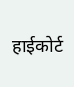हाईकोर्ट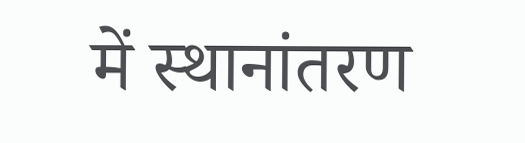में स्थानांतरण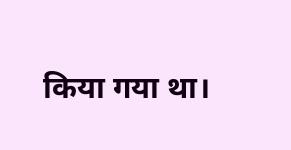किया गया था।